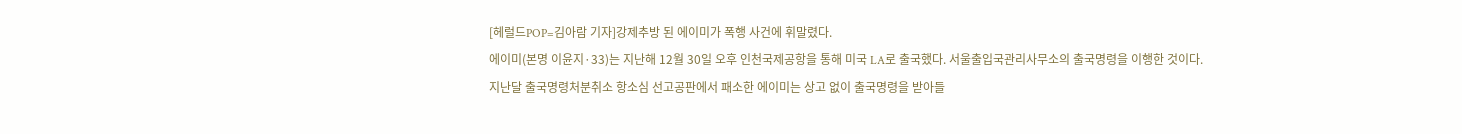[헤럴드POP=김아람 기자]강제추방 된 에이미가 폭행 사건에 휘말렸다.
에이미(본명 이윤지·33)는 지난해 12월 30일 오후 인천국제공항을 통해 미국 LA로 출국했다. 서울출입국관리사무소의 출국명령을 이행한 것이다.
지난달 출국명령처분취소 항소심 선고공판에서 패소한 에이미는 상고 없이 출국명령을 받아들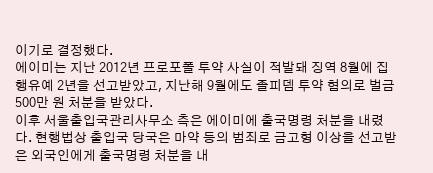이기로 결정했다.
에이미는 지난 2012년 프로포폴 투약 사실이 적발돼 징역 8월에 집행유예 2년을 선고받았고, 지난해 9월에도 졸피뎀 투약 혐의로 벌금 500만 원 처분을 받았다.
이후 서울출입국관리사무소 측은 에이미에 출국명령 처분을 내렸다. 현행법상 출입국 당국은 마약 등의 범죄로 금고형 이상을 선고받은 외국인에게 출국명령 처분을 내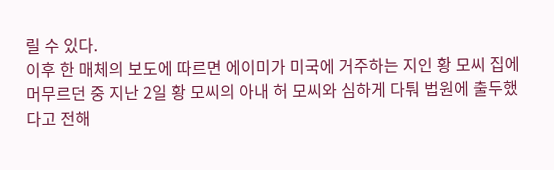릴 수 있다.
이후 한 매체의 보도에 따르면 에이미가 미국에 거주하는 지인 황 모씨 집에 머무르던 중 지난 2일 황 모씨의 아내 허 모씨와 심하게 다퉈 법원에 출두했다고 전해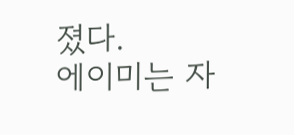졌다.
에이미는 자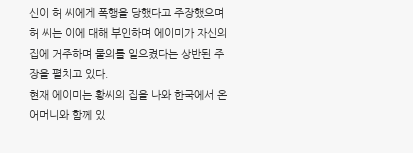신이 허 씨에게 폭행을 당했다고 주장했으며 허 씨는 이에 대해 부인하며 에이미가 자신의 집에 거주하며 물의를 일으켰다는 상반된 주장을 펼치고 있다.
현재 에이미는 황씨의 집을 나와 한국에서 온 어머니와 함께 있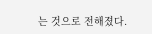는 것으로 전해졌다.